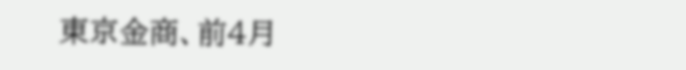東京金商、前4月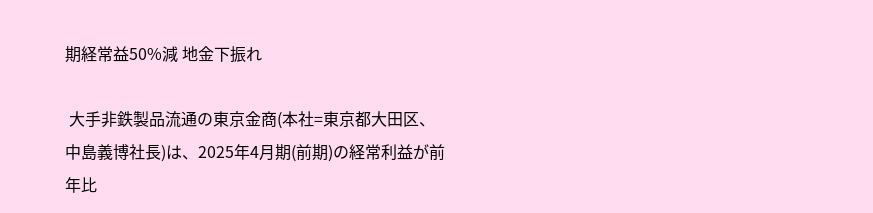期経常益50%減 地金下振れ

 大手非鉄製品流通の東京金商(本社=東京都大田区、中島義博社長)は、2025年4月期(前期)の経常利益が前年比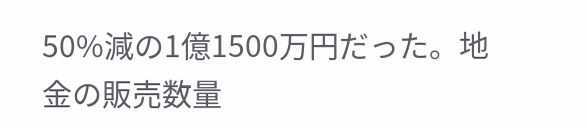50%減の1億1500万円だった。地金の販売数量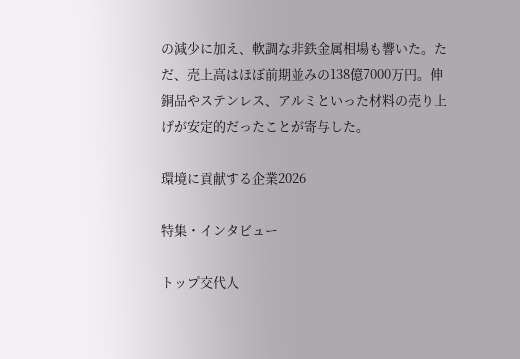の減少に加え、軟調な非鉄金属相場も響いた。ただ、売上高はほぼ前期並みの138億7000万円。伸銅品やステンレス、アルミといった材料の売り上げが安定的だったことが寄与した。

環境に貢献する企業2026

特集・インタビュー

トップ交代人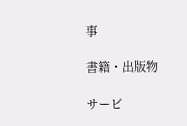事

書籍・出版物

サービ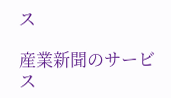ス

産業新聞のサービス